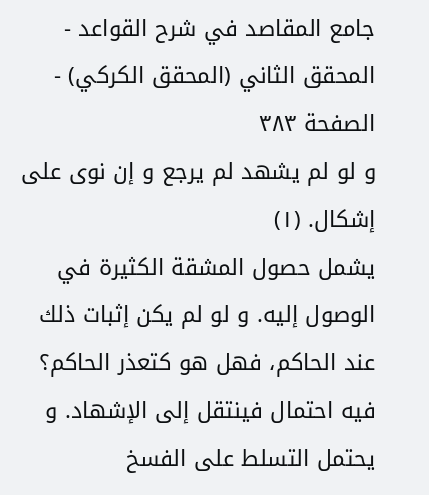جامع المقاصد في شرح القواعد - المحقق الثاني (المحقق الكركي) - الصفحة ٣٨٣
و لو لم يشهد لم يرجع و إن نوى على إشكال. (١)
يشمل حصول المشقة الكثيرة في الوصول إليه. و لو لم يكن إثبات ذلك عند الحاكم، فهل هو كتعذر الحاكم؟ فيه احتمال فينتقل إلى الإشهاد. و يحتمل التسلط على الفسخ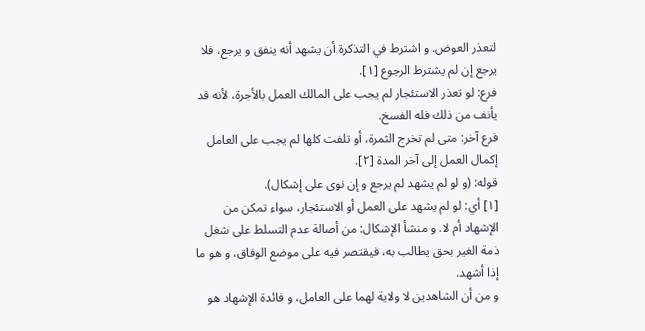لتعذر العوض. و اشترط في التذكرة أن يشهد أنه ينفق و يرجع، فلا يرجع إن لم يشترط الرجوع [١].
فرع: لو تعذر الاستئجار لم يجب على المالك العمل بالأجرة، لأنه قد يأنف من ذلك فله الفسخ.
فرع آخر: متى لم تخرج الثمرة، أو تلفت كلها لم يجب على العامل إكمال العمل إلى آخر المدة [٢].
قوله: (و لو لم يشهد لم يرجع و إن نوى على إشكال).
[١] أي: لو لم يشهد على العمل أو الاستئجار، سواء تمكن من الإشهاد أم لا. و منشأ الإشكال: من أصالة عدم التسلط على شغل ذمة الغير بحق يطالب به، فيقتصر فيه على موضع الوفاق، و هو ما إذا أشهد.
و من أن الشاهدين لا ولاية لهما على العامل، و فائدة الإشهاد هو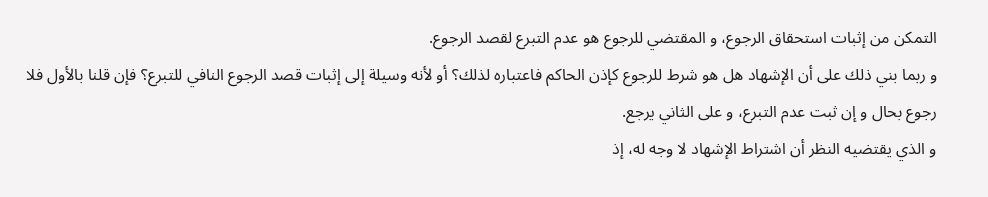التمكن من إثبات استحقاق الرجوع، و المقتضي للرجوع هو عدم التبرع لقصد الرجوع.
و ربما بني ذلك على أن الإشهاد هل هو شرط للرجوع كإذن الحاكم فاعتباره لذلك؟ أو لأنه وسيلة إلى إثبات قصد الرجوع النافي للتبرع؟ فإن قلنا بالأول فلا رجوع بحال و إن ثبت عدم التبرع، و على الثاني يرجع.
و الذي يقتضيه النظر أن اشتراط الإشهاد لا وجه له، إذ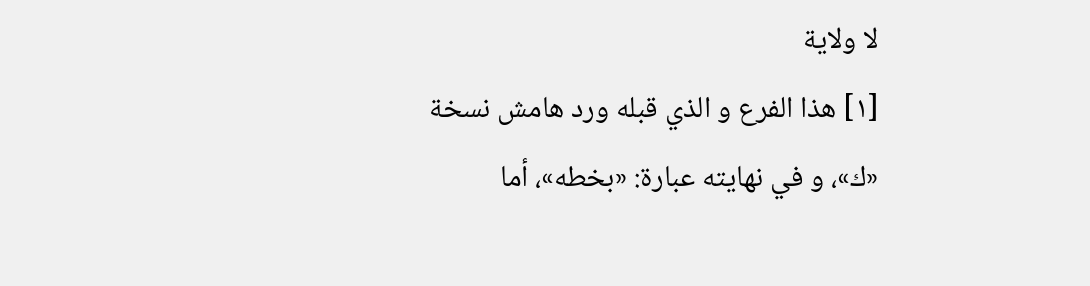لا ولاية
[١] هذا الفرع و الذي قبله ورد هامش نسخة «ك»، و في نهايته عبارة: «بخطه»، أما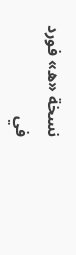نسخة «ه» فورد في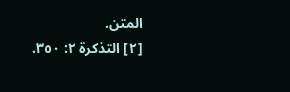المتن.
[٢] التذكرة ٢: ٣٥٠.